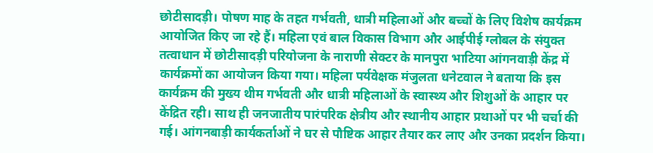छोटीसादड़ी। पोषण माह के तहत गर्भवती, धात्री महिलाओं और बच्चों के लिए विशेष कार्यक्रम आयोजित किए जा रहे हैं। महिला एवं बाल विकास विभाग और आईपीई ग्लोबल के संयुक्त तत्वाधान में छोटीसादड़ी परियोजना के नाराणी सेक्टर के मानपुरा भाटिया आंगनवाड़ी केंद्र में कार्यक्रमों का आयोजन किया गया। महिला पर्यवेक्षक मंजुलता धनेटवाल ने बताया कि इस कार्यक्रम की मुख्य थीम गर्भवती और धात्री महिलाओं के स्वास्थ्य और शिशुओं के आहार पर केंद्रित रही। साथ ही जनजातीय पारंपरिक क्षेत्रीय और स्थानीय आहार प्रथाओं पर भी चर्चा की गई। आंगनबाड़ी कार्यकर्ताओं ने घर से पौष्टिक आहार तैयार कर लाए और उनका प्रदर्शन किया।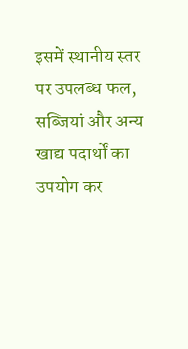इसमें स्थानीय स्तर पर उपलब्ध फल, सब्जियां और अन्य खाद्य पदार्थों का उपयोग कर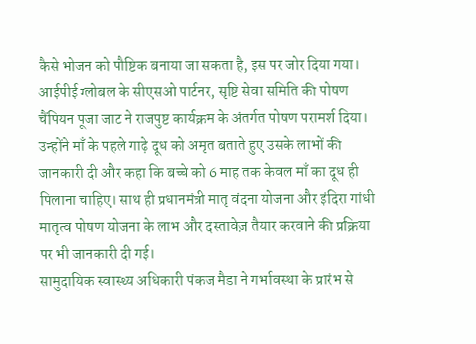कैसे भोजन को पौष्टिक बनाया जा सकता है, इस पर जोर दिया गया। आईपीई ग्लोबल के सीएसओ पार्टनर, सृष्टि सेवा समिति की पोषण चैंपियन पूजा जाट ने राजपुष्ट कार्यक्रम के अंतर्गत पोषण परामर्श दिया। उन्होंने माँ के पहले गाढ़े दूध को अमृत बताते हुए उसके लाभों की जानकारी दी और कहा कि बच्चे को 6 माह तक केवल माँ का दूध ही पिलाना चाहिए। साथ ही प्रधानमंत्री मातृ वंदना योजना और इंदिरा गांधी मातृत्व पोषण योजना के लाभ और दस्तावेज़ तैयार करवाने की प्रक्रिया पर भी जानकारी दी गई।
सामुदायिक स्वास्थ्य अधिकारी पंकज मैडा ने गर्भावस्था के प्रारंभ से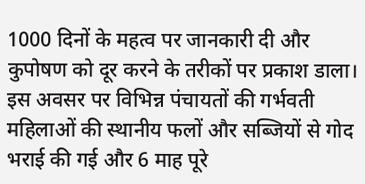1000 दिनों के महत्व पर जानकारी दी और कुपोषण को दूर करने के तरीकों पर प्रकाश डाला। इस अवसर पर विभिन्न पंचायतों की गर्भवती महिलाओं की स्थानीय फलों और सब्जियों से गोद भराई की गई और 6 माह पूरे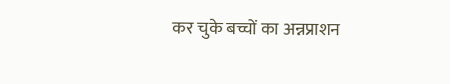कर चुके बच्चों का अन्नप्राशन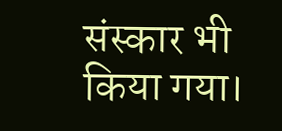संस्कार भी किया गया।